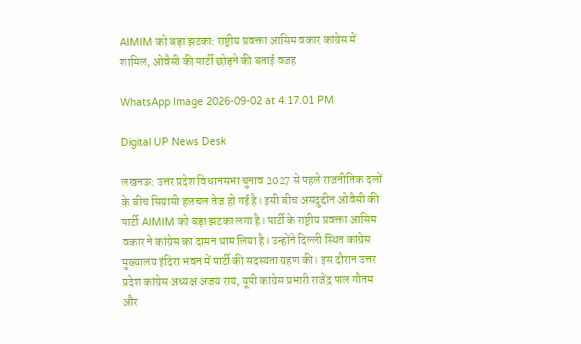AIMIM को बड़ा झटका: राष्ट्रीय प्रवक्ता आसिम वकार कांग्रेस में शामिल, ओवैसी की पार्टी छोड़ने की बताई वजह

WhatsApp Image 2026-09-02 at 4.17.01 PM

Digital UP News Desk

लखनऊ: उत्तर प्रदेश विधानसभा चुनाव 2027 से पहले राजनीतिक दलों के बीच सियासी हलचल तेज हो गई है। इसी बीच असदुद्दीन ओवैसी की पार्टी AIMIM को बड़ा झटका लगा है। पार्टी के राष्ट्रीय प्रवक्ता आसिम वकार ने कांग्रेस का दामन थाम लिया है। उन्होंने दिल्ली स्थित कांग्रेस मुख्यालय इंदिरा भवन में पार्टी की सदस्यता ग्रहण की। इस दौरान उत्तर प्रदेश कांग्रेस अध्यक्ष अजय राय, यूपी कांग्रेस प्रभारी राजेंद्र पाल गौतम और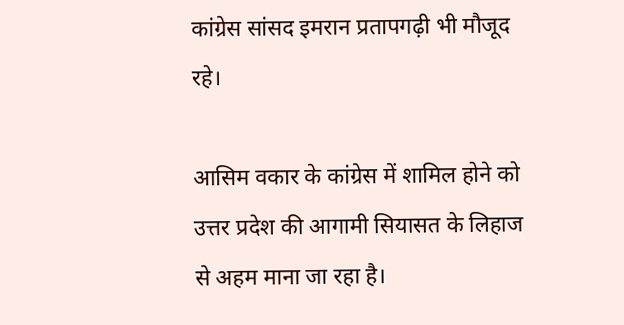कांग्रेस सांसद इमरान प्रतापगढ़ी भी मौजूद रहे।

आसिम वकार के कांग्रेस में शामिल होने को उत्तर प्रदेश की आगामी सियासत के लिहाज से अहम माना जा रहा है।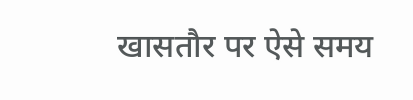खासतौर पर ऐसे समय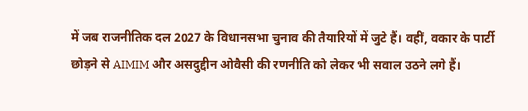में जब राजनीतिक दल 2027 के विधानसभा चुनाव की तैयारियों में जुटे हैं। वहीं, वकार के पार्टी छोड़ने से AIMIM और असदुद्दीन ओवैसी की रणनीति को लेकर भी सवाल उठने लगे हैं।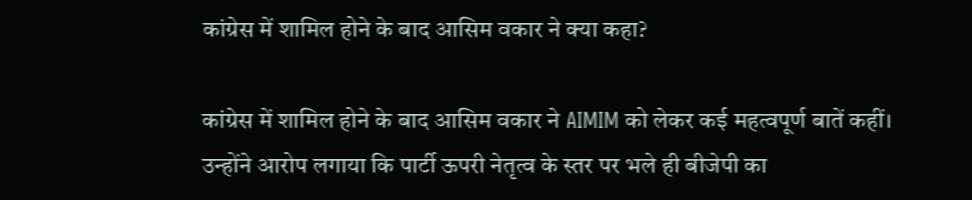कांग्रेस में शामिल होने के बाद आसिम वकार ने क्या कहा?

कांग्रेस में शामिल होने के बाद आसिम वकार ने AIMIM को लेकर कई महत्वपूर्ण बातें कहीं। उन्होंने आरोप लगाया कि पार्टी ऊपरी नेतृत्व के स्तर पर भले ही बीजेपी का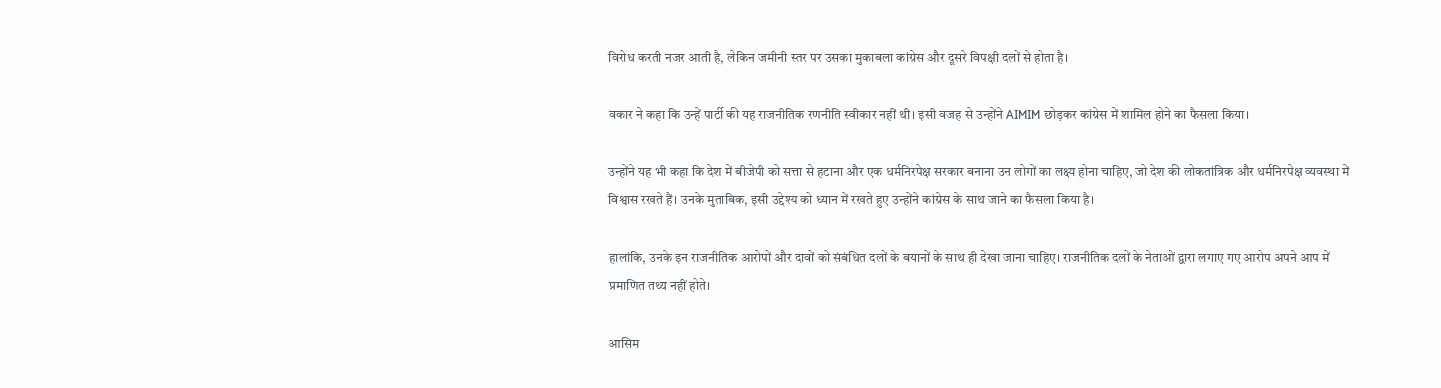विरोध करती नजर आती है, लेकिन जमीनी स्तर पर उसका मुकाबला कांग्रेस और दूसरे विपक्षी दलों से होता है।

वकार ने कहा कि उन्हें पार्टी की यह राजनीतिक रणनीति स्वीकार नहीं थी। इसी वजह से उन्होंने AIMIM छोड़कर कांग्रेस में शामिल होने का फैसला किया।

उन्होंने यह भी कहा कि देश में बीजेपी को सत्ता से हटाना और एक धर्मनिरपेक्ष सरकार बनाना उन लोगों का लक्ष्य होना चाहिए, जो देश की लोकतांत्रिक और धर्मनिरपेक्ष व्यवस्था में विश्वास रखते हैं। उनके मुताबिक, इसी उद्देश्य को ध्यान में रखते हुए उन्होंने कांग्रेस के साथ जाने का फैसला किया है।

हालांकि, उनके इन राजनीतिक आरोपों और दावों को संबंधित दलों के बयानों के साथ ही देखा जाना चाहिए। राजनीतिक दलों के नेताओं द्वारा लगाए गए आरोप अपने आप में प्रमाणित तथ्य नहीं होते।

आसिम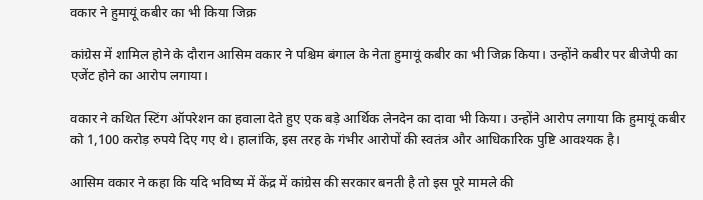वकार ने हुमायूं कबीर का भी किया जिक्र

कांग्रेस में शामिल होने के दौरान आसिम वकार ने पश्चिम बंगाल के नेता हुमायूं कबीर का भी जिक्र किया। उन्होंने कबीर पर बीजेपी का एजेंट होने का आरोप लगाया।

वकार ने कथित स्टिंग ऑपरेशन का हवाला देते हुए एक बड़े आर्थिक लेनदेन का दावा भी किया। उन्होंने आरोप लगाया कि हुमायूं कबीर को 1,100 करोड़ रुपये दिए गए थे। हालांकि, इस तरह के गंभीर आरोपों की स्वतंत्र और आधिकारिक पुष्टि आवश्यक है।

आसिम वकार ने कहा कि यदि भविष्य में केंद्र में कांग्रेस की सरकार बनती है तो इस पूरे मामले की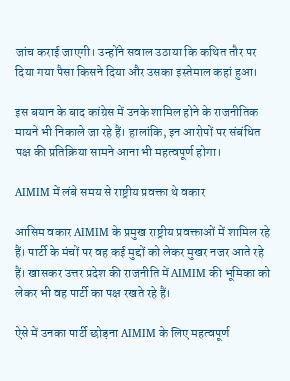जांच कराई जाएगी। उन्होंने सवाल उठाया कि कथित तौर पर दिया गया पैसा किसने दिया और उसका इस्तेमाल कहां हुआ।

इस बयान के बाद कांग्रेस में उनके शामिल होने के राजनीतिक मायने भी निकाले जा रहे हैं। हालांकि, इन आरोपों पर संबंधित पक्ष की प्रतिक्रिया सामने आना भी महत्वपूर्ण होगा।

AIMIM में लंबे समय से राष्ट्रीय प्रवक्ता थे वकार

आसिम वकार AIMIM के प्रमुख राष्ट्रीय प्रवक्ताओं में शामिल रहे हैं। पार्टी के मंचों पर वह कई मुद्दों को लेकर मुखर नजर आते रहे हैं। खासकर उत्तर प्रदेश की राजनीति में AIMIM की भूमिका को लेकर भी वह पार्टी का पक्ष रखते रहे हैं।

ऐसे में उनका पार्टी छोड़ना AIMIM के लिए महत्वपूर्ण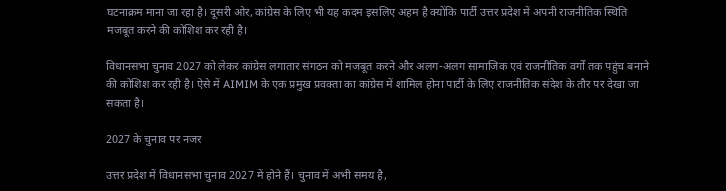घटनाक्रम माना जा रहा है। दूसरी ओर, कांग्रेस के लिए भी यह कदम इसलिए अहम है क्योंकि पार्टी उत्तर प्रदेश में अपनी राजनीतिक स्थिति मजबूत करने की कोशिश कर रही है।

विधानसभा चुनाव 2027 को लेकर कांग्रेस लगातार संगठन को मजबूत करने और अलग-अलग सामाजिक एवं राजनीतिक वर्गों तक पहुंच बनाने की कोशिश कर रही है। ऐसे में AIMIM के एक प्रमुख प्रवक्ता का कांग्रेस में शामिल होना पार्टी के लिए राजनीतिक संदेश के तौर पर देखा जा सकता है।

2027 के चुनाव पर नजर

उत्तर प्रदेश में विधानसभा चुनाव 2027 में होने हैं। चुनाव में अभी समय है,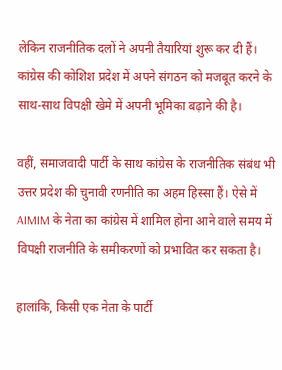लेकिन राजनीतिक दलों ने अपनी तैयारियां शुरू कर दी हैं। कांग्रेस की कोशिश प्रदेश में अपने संगठन को मजबूत करने के साथ-साथ विपक्षी खेमे में अपनी भूमिका बढ़ाने की है।

वहीं, समाजवादी पार्टी के साथ कांग्रेस के राजनीतिक संबंध भी उत्तर प्रदेश की चुनावी रणनीति का अहम हिस्सा हैं। ऐसे में AIMIM के नेता का कांग्रेस में शामिल होना आने वाले समय में विपक्षी राजनीति के समीकरणों को प्रभावित कर सकता है।

हालांकि, किसी एक नेता के पार्टी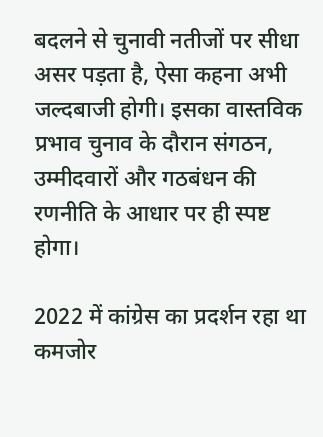बदलने से चुनावी नतीजों पर सीधा असर पड़ता है, ऐसा कहना अभी जल्दबाजी होगी। इसका वास्तविक प्रभाव चुनाव के दौरान संगठन, उम्मीदवारों और गठबंधन की रणनीति के आधार पर ही स्पष्ट होगा।

2022 में कांग्रेस का प्रदर्शन रहा था कमजोर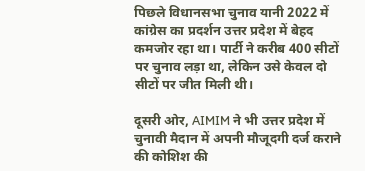पिछले विधानसभा चुनाव यानी 2022 में कांग्रेस का प्रदर्शन उत्तर प्रदेश में बेहद कमजोर रहा था। पार्टी ने करीब 400 सीटों पर चुनाव लड़ा था, लेकिन उसे केवल दो सीटों पर जीत मिली थी।

दूसरी ओर, AIMIM ने भी उत्तर प्रदेश में चुनावी मैदान में अपनी मौजूदगी दर्ज कराने की कोशिश की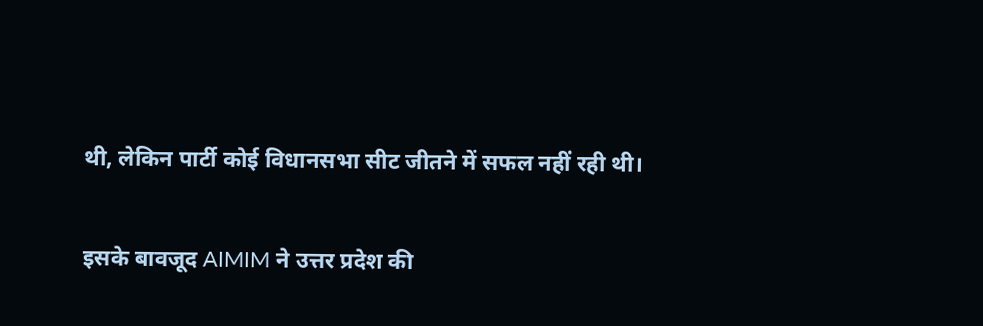थी, लेकिन पार्टी कोई विधानसभा सीट जीतने में सफल नहीं रही थी।

इसके बावजूद AIMIM ने उत्तर प्रदेश की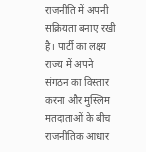राजनीति में अपनी सक्रियता बनाए रखी है। पार्टी का लक्ष्य राज्य में अपने संगठन का विस्तार करना और मुस्लिम मतदाताओं के बीच राजनीतिक आधार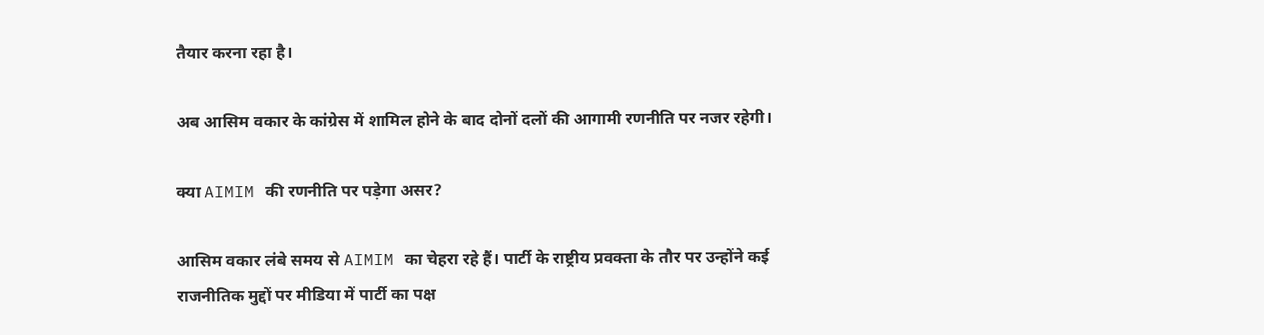तैयार करना रहा है।

अब आसिम वकार के कांग्रेस में शामिल होने के बाद दोनों दलों की आगामी रणनीति पर नजर रहेगी।

क्या AIMIM की रणनीति पर पड़ेगा असर?

आसिम वकार लंबे समय से AIMIM का चेहरा रहे हैं। पार्टी के राष्ट्रीय प्रवक्ता के तौर पर उन्होंने कई राजनीतिक मुद्दों पर मीडिया में पार्टी का पक्ष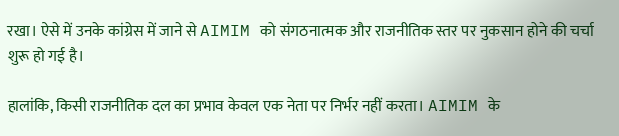रखा। ऐसे में उनके कांग्रेस में जाने से AIMIM को संगठनात्मक और राजनीतिक स्तर पर नुकसान होने की चर्चा शुरू हो गई है।

हालांकि, किसी राजनीतिक दल का प्रभाव केवल एक नेता पर निर्भर नहीं करता। AIMIM के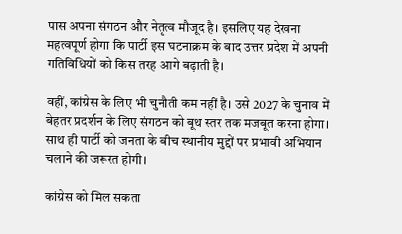पास अपना संगठन और नेतृत्व मौजूद है। इसलिए यह देखना महत्वपूर्ण होगा कि पार्टी इस घटनाक्रम के बाद उत्तर प्रदेश में अपनी गतिविधियों को किस तरह आगे बढ़ाती है।

वहीं, कांग्रेस के लिए भी चुनौती कम नहीं है। उसे 2027 के चुनाव में बेहतर प्रदर्शन के लिए संगठन को बूथ स्तर तक मजबूत करना होगा। साथ ही पार्टी को जनता के बीच स्थानीय मुद्दों पर प्रभावी अभियान चलाने की जरूरत होगी।

कांग्रेस को मिल सकता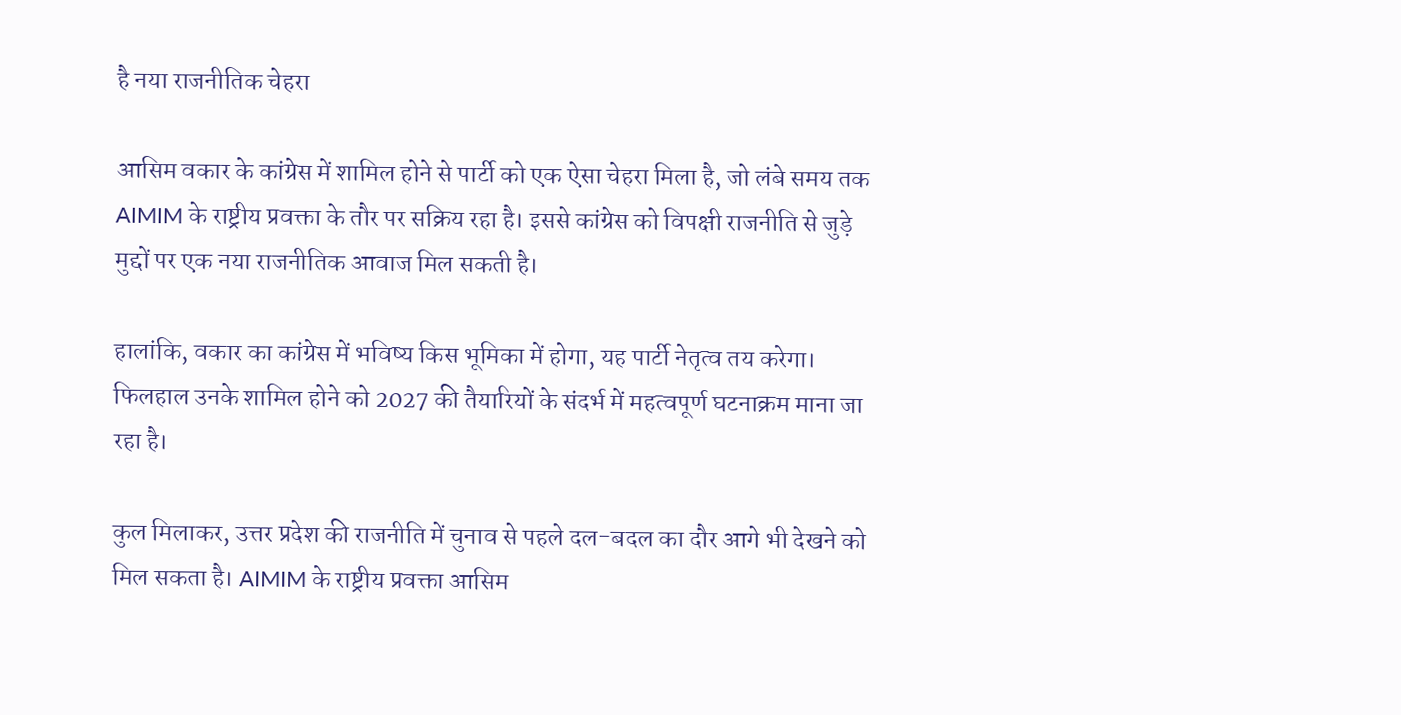है नया राजनीतिक चेहरा

आसिम वकार के कांग्रेस में शामिल होने से पार्टी को एक ऐसा चेहरा मिला है, जो लंबे समय तक AIMIM के राष्ट्रीय प्रवक्ता के तौर पर सक्रिय रहा है। इससे कांग्रेस को विपक्षी राजनीति से जुड़े मुद्दों पर एक नया राजनीतिक आवाज मिल सकती है।

हालांकि, वकार का कांग्रेस में भविष्य किस भूमिका में होगा, यह पार्टी नेतृत्व तय करेगा। फिलहाल उनके शामिल होने को 2027 की तैयारियों के संदर्भ में महत्वपूर्ण घटनाक्रम माना जा रहा है।

कुल मिलाकर, उत्तर प्रदेश की राजनीति में चुनाव से पहले दल-बदल का दौर आगे भी देखने को मिल सकता है। AIMIM के राष्ट्रीय प्रवक्ता आसिम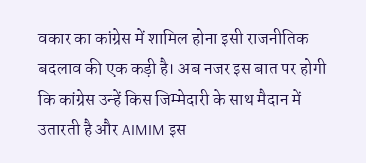वकार का कांग्रेस में शामिल होना इसी राजनीतिक बदलाव की एक कड़ी है। अब नजर इस बात पर होगी कि कांग्रेस उन्हें किस जिम्मेदारी के साथ मैदान में उतारती है और AIMIM इस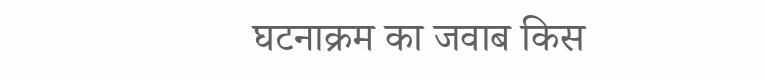घटनाक्रम का जवाब किस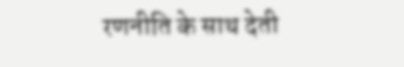रणनीति के साथ देती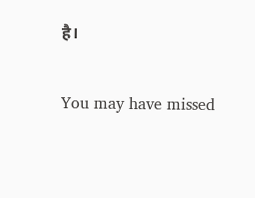है।

You may have missed